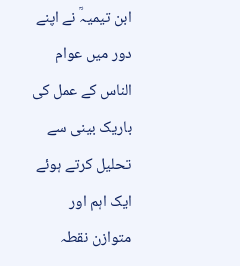ابن تیمیہؒ نے اپنے دور میں عوام الناس کے عمل کی باریک بینی سے تحلیل کرتے ہوئے ایک اہم اور متوازن نقطہ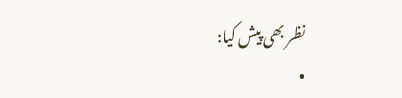نظر بھی پیش کیا:
•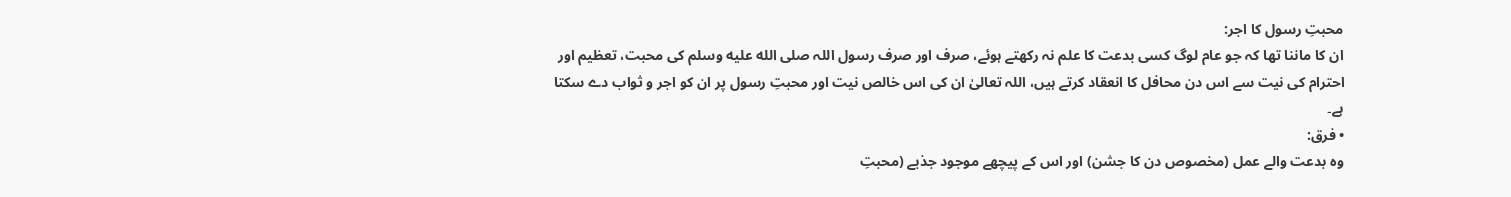محبتِ رسول کا اجر:
ان کا ماننا تھا کہ جو عام لوگ کسی بدعت کا علم نہ رکھتے ہوئے، صرف اور صرف رسول اللہ صلى الله عليه وسلم کی محبت، تعظیم اور احترام کی نیت سے اس دن محافل کا انعقاد کرتے ہیں، اللہ تعالیٰ ان کی اس خالص نیت اور محبتِ رسول پر ان کو اجر و ثواب دے سکتا ہے۔
• فرق:
وہ بدعت والے عمل (مخصوص دن کا جشن) اور اس کے پیچھے موجود جذبے (محبتِ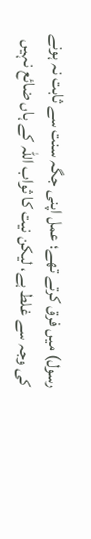رسول) میں فرق کرتے تھے؛ عمل اپنی جگہ سنت سے ثابت نہ ہونے کی وجہ سے غلط ہے، لیکن نیت کا ثواب اللہ کے ہاں ضائع نہیں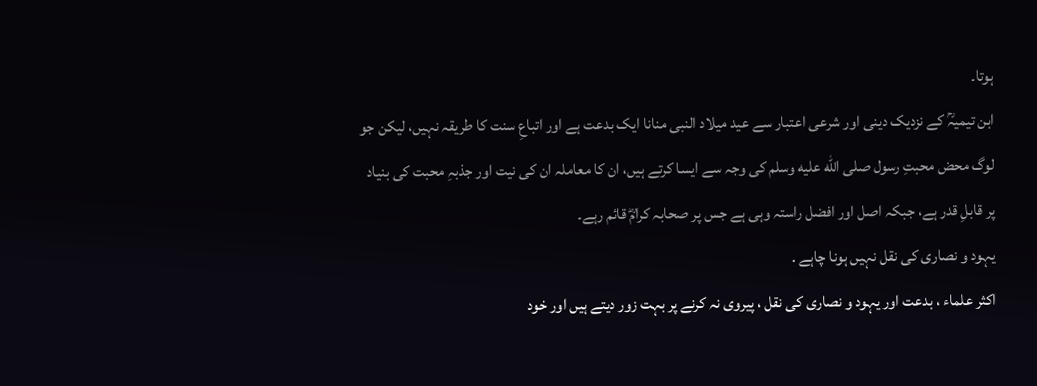ہوتا۔
ابن تیمیہؒ کے نزدیک دینی اور شرعی اعتبار سے عید میلاد النبی منانا ایک بدعت ہے اور اتباعِ سنت کا طریقہ نہیں، لیکن جو لوگ محض محبتِ رسول صلى الله عليه وسلم کی وجہ سے ایسا کرتے ہیں، ان کا معاملہ ان کی نیت اور جذبہِ محبت کی بنیاد پر قابلِ قدر ہے، جبکہ اصل اور افضل راستہ وہی ہے جس پر صحابہ کرامؓ قائم رہے۔
یہود و نصاری کی نقل نہیں ہونا چاہے .
اکثر علماء ، بدعت اور یہود و نصاری کی نقل ، پیروی نہ کرنے پر بہت زور دیتے ہیں اور خود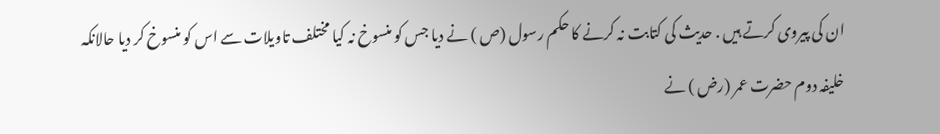ان کی پیروی کرتے ہیں . حدیث کی کتابت نہ کرنے کا حکم رسول (ص ) نے دیا جس کو منسوخ نہ کیا مختلف تاویلات سے اس کو منسوخ کر دیا حالانکہ خلیفہ دوم حضرت عمر (رض ) نے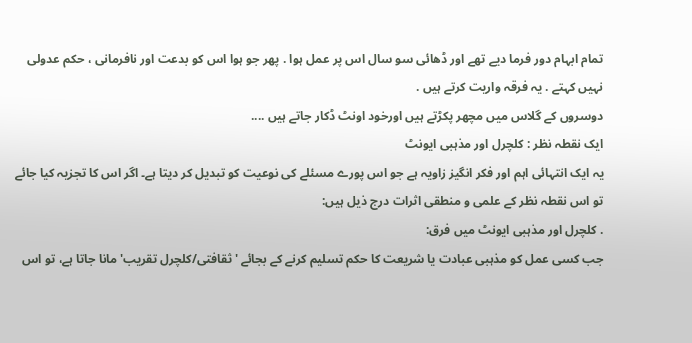تمام ابہام دور فرما دیے تھے اور ڈھائی سو سال اس پر عمل ہوا . پھر جو ہوا اس کو بدعت اور نافرمانی ، حکم عدولی نہیں کہتے . یہ فرقہ واریت کرتے ہیں .
دوسروں کے گلاس میں مچھر پکڑتے ہیں اورخود اونٹ ڈکار جاتے ہیں ....
ایک نقطہ نظر : کلچرل اور مذہبی ایونٹ
یہ ایک انتہائی اہم اور فکر انگیز زاویہ ہے جو اس پورے مسئلے کی نوعیت کو تبدیل کر دیتا ہے۔ اگر اس کا تجزیہ کیا جائے تو اس نقطہ نظر کے علمی و منطقی اثرات درج ذیل ہیں:
. کلچرل اور مذہبی ایونٹ میں فرق:
جب کسی عمل کو مذہبی عبادت یا شریعت کا حکم تسلیم کرنے کے بجائے 'ثقافتی/کلچرل تقریب' مانا جاتا ہے، تو اس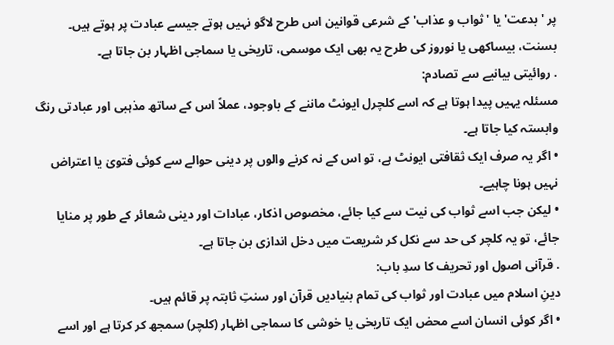پر 'بدعت' یا 'ثواب و عذاب' کے شرعی قوانین اس طرح لاگو نہیں ہوتے جیسے عبادت پر ہوتے ہیں۔ بسنت، بیساکھی یا نوروز کی طرح یہ بھی ایک موسمی، تاریخی یا سماجی اظہار بن جاتا ہے۔
. روائیتی بیانیے سے تصادم:
مسئلہ یہیں پیدا ہوتا ہے کہ اسے کلچرل ایونٹ ماننے کے باوجود، عملاً اس کے ساتھ مذہبی اور عبادتی رنگ وابستہ کیا جاتا ہے۔
• اگر یہ صرف ایک ثقافتی ایونٹ ہے، تو اس کے نہ کرنے والوں پر دینی حوالے سے کوئی فتویٰ یا اعتراض نہیں ہونا چاہیے۔
• لیکن جب اسے ثواب کی نیت سے کیا جائے، مخصوص اذکار، عبادات اور دینی شعائر کے طور پر منایا جائے، تو یہ کلچر کی حد سے نکل کر شریعت میں دخل اندازی بن جاتا ہے۔
. قرآنی اصول اور تحریف کا سدِ باب:
دینِ اسلام میں عبادت اور ثواب کی تمام بنیادیں قرآن اور سنتِ ثابتہ پر قائم ہیں۔
• اگر کوئی انسان اسے محض ایک تاریخی یا خوشی کا سماجی اظہار (کلچر) سمجھ کر کرتا ہے اور اسے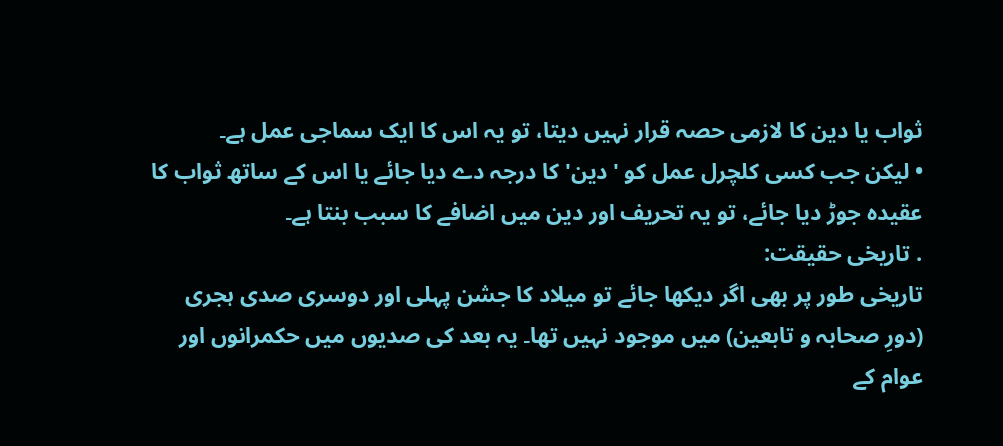ثواب یا دین کا لازمی حصہ قرار نہیں دیتا، تو یہ اس کا ایک سماجی عمل ہے۔
• لیکن جب کسی کلچرل عمل کو 'دین' کا درجہ دے دیا جائے یا اس کے ساتھ ثواب کا عقیدہ جوڑ دیا جائے، تو یہ تحریف اور دین میں اضافے کا سبب بنتا ہے۔
. تاریخی حقیقت:
تاریخی طور پر بھی اگر دیکھا جائے تو میلاد کا جشن پہلی اور دوسری صدی ہجری (دورِ صحابہ و تابعین) میں موجود نہیں تھا۔ یہ بعد کی صدیوں میں حکمرانوں اور عوام کے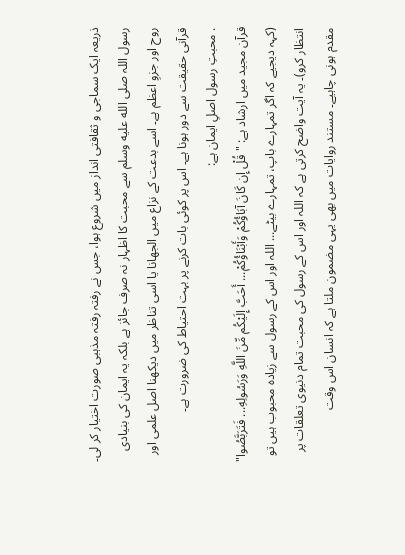ذریعہ ایک سماجی و ثقافتی انداز میں شروع ہوا، جس نے رفتہ رفتہ مذہبی صورت اختیار کر لی۔
رسول اللہ صلى الله عليه وسلم سے محبت کا اظہار نہ صرف جائز ہے بلکہ یہ ایمان کی بنیادی روح اور جزوِ اعظم ہے۔ اسے بدعت کے نزاع میں الجھانا یا اسی تناظر میں دیکھنا اصل علمی اور قرآنی حقیقت سے دور ہونا ہے۔ اس پر کوئی بات کرنے پر بہت احتیاط کی ضرورت ہے۔
. محبتِ رسول اصلِ ایمان ہے:
قرآن مجید میں ارشاد ہے: "قُلْ إِن كَانَ آبَاؤُكُمْ وَأَبْنَاؤُكُمْ... أَحَبَّ إِلَيْكُم مِّنَ اللَّهِ وَرَسُولِهِ... فَتَرَبَّصُوا" (کہہ دیجیے کہ اگر تمہارے باپ، تمہارے بیٹے... اللہ اور اس کے رسول سے زیادہ محبوب ہیں تو انتظار کرو)۔ یہ آیت واضح کرتی ہے کہ اللہ اور اس کے رسول کی محبت تمام دنیوی تعلقات پر مقدم ہونی چاہیے۔ مستند روایات میں بھی یہی مضمون ملتا ہے کہ انسان اس وقت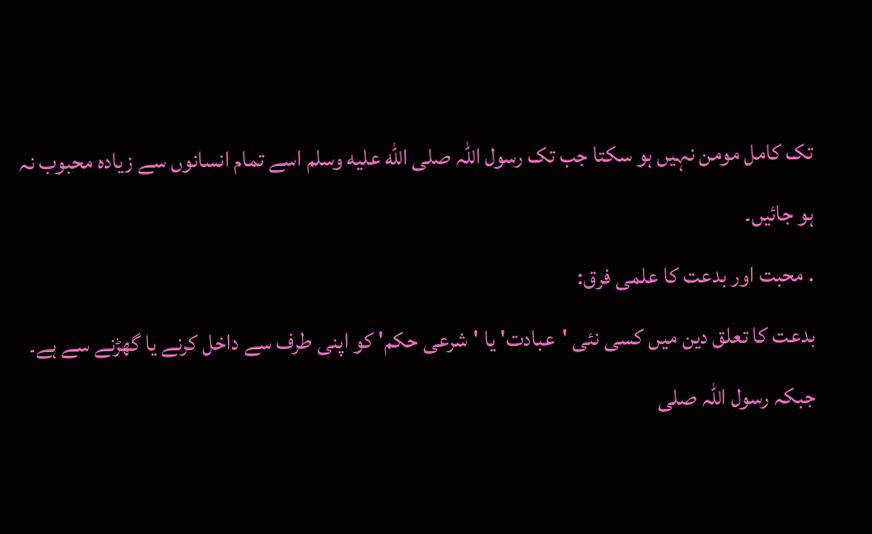تک کامل مومن نہیں ہو سکتا جب تک رسول اللہ صلى الله عليه وسلم اسے تمام انسانوں سے زیادہ محبوب نہ ہو جائیں۔
. محبت اور بدعت کا علمی فرق:
بدعت کا تعلق دین میں کسی نئی 'عبادت' يا 'شرعی حکم' کو اپنی طرف سے داخل کرنے یا گھڑنے سے ہے۔ جبکہ رسول اللہ صلى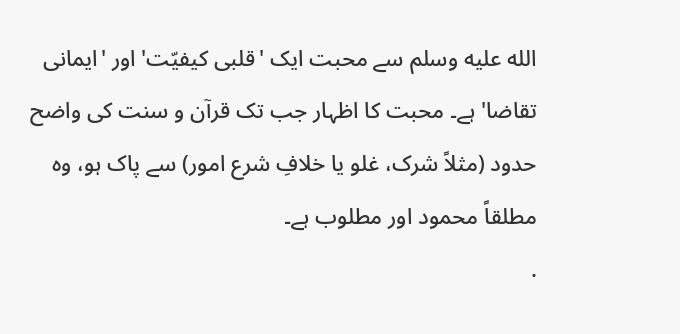الله عليه وسلم سے محبت ایک 'قلبی کیفیّت' اور 'ایمانی تقاضا' ہے۔ محبت کا اظہار جب تک قرآن و سنت کی واضح حدود (مثلاً شرک، غلو یا خلافِ شرع امور) سے پاک ہو، وہ مطلقاً محمود اور مطلوب ہے۔
.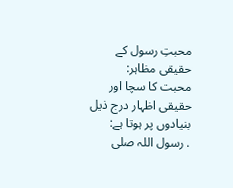محبتِ رسول کے حقیقی مظاہر:
محبت کا سچا اور حقیقی اظہار درج ذیل بنیادوں پر ہوتا ہے:
. رسول اللہ صلى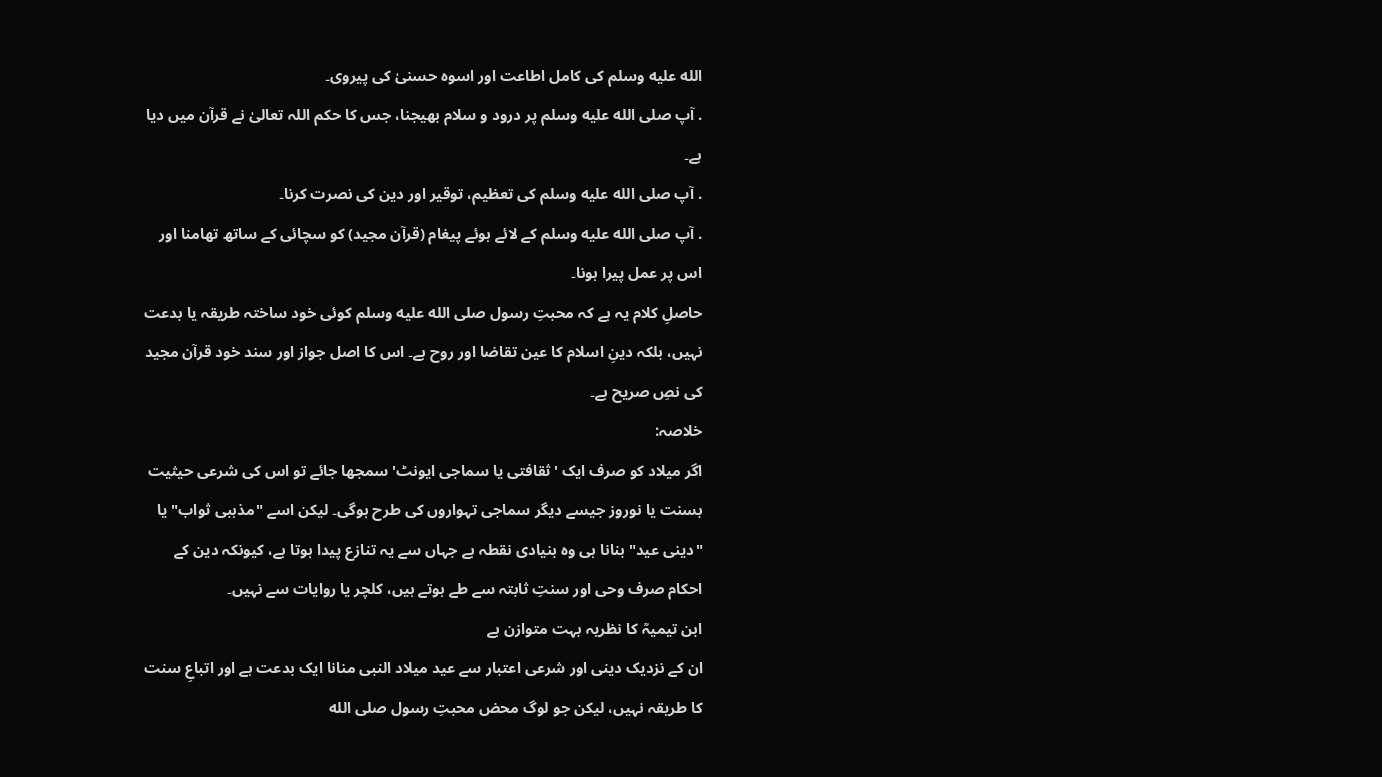الله عليه وسلم کی کامل اطاعت اور اسوہ حسنیٰ کی پیروی۔
. آپ صلى الله عليه وسلم پر درود و سلام بھیجنا، جس کا حکم اللہ تعالیٰ نے قرآن میں دیا ہے۔
. آپ صلى الله عليه وسلم کی تعظیم، توقیر اور دین کی نصرت کرنا۔
. آپ صلى الله عليه وسلم کے لائے ہوئے پیغام (قرآن مجید) کو سچائی کے ساتھ تھامنا اور اس پر عمل پیرا ہونا۔
حاصلِ کلام یہ ہے کہ محبتِ رسول صلى الله عليه وسلم کوئی خود ساختہ طریقہ یا بدعت نہیں، بلکہ دینِ اسلام کا عین تقاضا اور روح ہے۔ اس کا اصل جواز اور سند خود قرآن مجید کی نصِ صریح ہے۔
خلاصہ:
اگر میلاد کو صرف ایک 'ثقافتی یا سماجی ایونٹ' سمجھا جائے تو اس کی شرعی حیثیت بسنت یا نوروز جیسے دیگر سماجی تہواروں کی طرح ہوگی۔ لیکن اسے "مذہبی ثواب" یا "دینی عید" بنانا ہی وہ بنیادی نقطہ ہے جہاں سے یہ تنازع پیدا ہوتا ہے، کیونکہ دین کے احکام صرف وحی اور سنتِ ثابتہ سے طے ہوتے ہیں، کلچر یا روایات سے نہیں۔
ابن تیمیہؒ کا نظریہ بہت متوازن ہے
ان کے نزدیک دینی اور شرعی اعتبار سے عید میلاد النبی منانا ایک بدعت ہے اور اتباعِ سنت کا طریقہ نہیں، لیکن جو لوگ محض محبتِ رسول صلى الله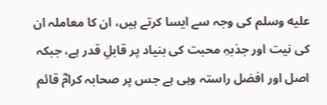عليه وسلم کی وجہ سے ایسا کرتے ہیں، ان کا معاملہ ان کی نیت اور جذبہِ محبت کی بنیاد پر قابلِ قدر ہے، جبکہ اصل اور افضل راستہ وہی ہے جس پر صحابہ کرامؓ قائم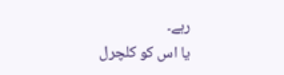رہے۔
یا اس کو کلچرل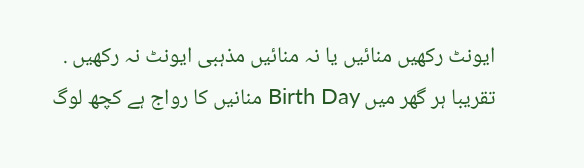ایونٹ رکھیں منائیں یا نہ منائیں مذہبی ایونٹ نہ رکھیں . تقریبا ہر گھر میں Birth Day منانیں کا رواج ہے کچھ لوگ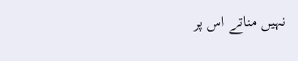نہیں مناتے اس پر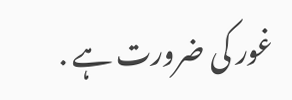غور کی ضرورت ہے .